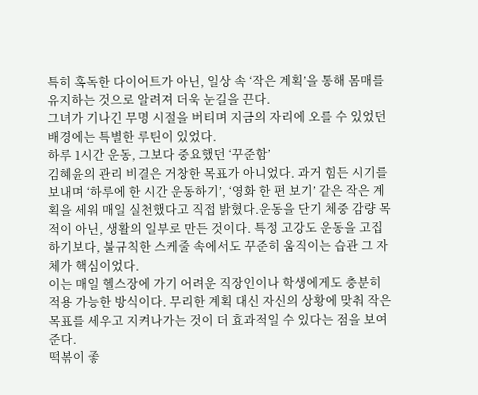특히 혹독한 다이어트가 아닌, 일상 속 ‘작은 계획’을 통해 몸매를 유지하는 것으로 알려져 더욱 눈길을 끈다.
그녀가 기나긴 무명 시절을 버티며 지금의 자리에 오를 수 있었던 배경에는 특별한 루틴이 있었다.
하루 1시간 운동, 그보다 중요했던 ‘꾸준함’
김혜윤의 관리 비결은 거창한 목표가 아니었다. 과거 힘든 시기를 보내며 ‘하루에 한 시간 운동하기’, ‘영화 한 편 보기’ 같은 작은 계획을 세워 매일 실천했다고 직접 밝혔다.운동을 단기 체중 감량 목적이 아닌, 생활의 일부로 만든 것이다. 특정 고강도 운동을 고집하기보다, 불규칙한 스케줄 속에서도 꾸준히 움직이는 습관 그 자체가 핵심이었다.
이는 매일 헬스장에 가기 어려운 직장인이나 학생에게도 충분히 적용 가능한 방식이다. 무리한 계획 대신 자신의 상황에 맞춰 작은 목표를 세우고 지켜나가는 것이 더 효과적일 수 있다는 점을 보여준다.
떡볶이 좋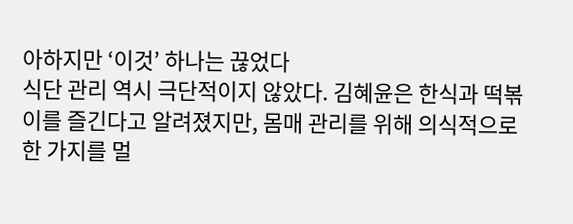아하지만 ‘이것’ 하나는 끊었다
식단 관리 역시 극단적이지 않았다. 김혜윤은 한식과 떡볶이를 즐긴다고 알려졌지만, 몸매 관리를 위해 의식적으로 한 가지를 멀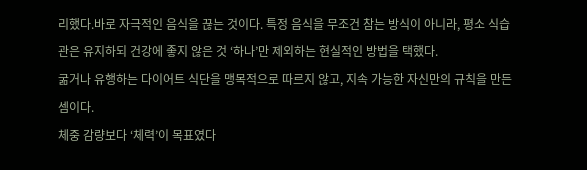리했다.바로 자극적인 음식을 끊는 것이다. 특정 음식을 무조건 참는 방식이 아니라, 평소 식습관은 유지하되 건강에 좋지 않은 것 ‘하나’만 제외하는 현실적인 방법을 택했다.
굶거나 유행하는 다이어트 식단을 맹목적으로 따르지 않고, 지속 가능한 자신만의 규칙을 만든 셈이다.
체중 감량보다 ‘체력’이 목표였다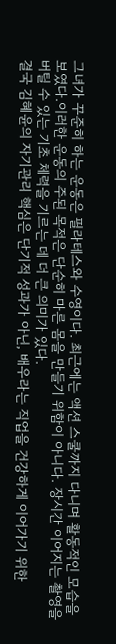그녀가 꾸준히 하는 운동은 필라테스와 수영이다. 최근에는 액션 스쿨까지 다니며 활동적인 모습을 보였다.이러한 운동의 주된 목적은 단순히 마른 몸을 만들기 위함이 아니다. 장시간 이어지는 촬영을 버틸 수 있는 기초 체력을 기르는 데 더 큰 의미가 있다.
결국 김혜윤의 자기관리 핵심은 단기적 성과가 아닌, 배우라는 직업을 건강하게 이어가기 위한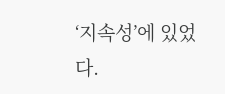‘지속성’에 있었다.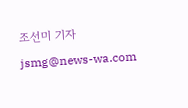조선미 기자 jsmg@news-wa.com